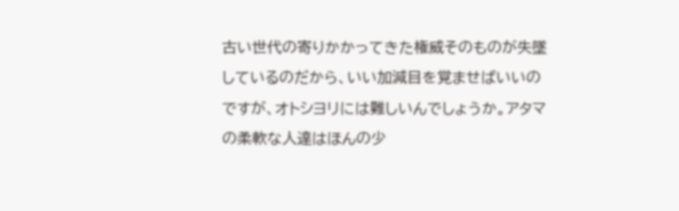古い世代の寄りかかってきた権威そのものが失墜しているのだから、いい加減目を覚ませばいいのですが、オトシヨリには難しいんでしょうか。アタマの柔軟な人達はほんの少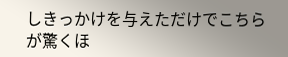しきっかけを与えただけでこちらが驚くほ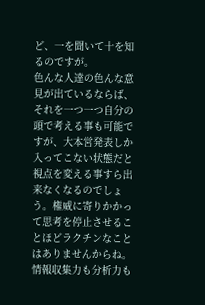ど、一を聞いて十を知るのですが。
色んな人達の色んな意見が出ているならば、それを一つ一つ自分の頭で考える事も可能ですが、大本営発表しか入ってこない状態だと視点を変える事すら出来なくなるのでしょう。権威に寄りかかって思考を停止させることほどラクチンなことはありませんからね。
情報収集力も分析力も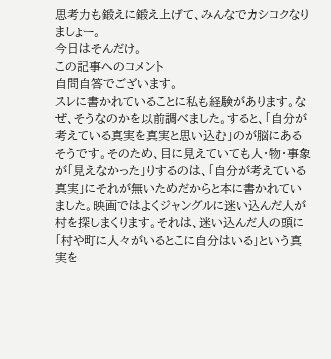思考力も鍛えに鍛え上げて、みんなでカシコクなりましょー。
今日はそんだけ。
この記事へのコメント
自問自答でございます。
スレに書かれていることに私も経験があります。なぜ、そうなのかを以前調べました。すると、「自分が考えている真実を真実と思い込む」のが脳にあるそうです。そのため、目に見えていても人・物・事象が「見えなかった」りするのは、「自分が考えている真実」にそれが無いためだからと本に書かれていました。映画ではよくジャングルに迷い込んだ人が村を探しまくります。それは、迷い込んだ人の頭に「村や町に人々がいるとこに自分はいる」という真実を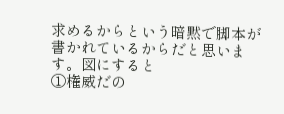求めるからという暗黙で脚本が書かれているからだと思います。図にすると
①権威だの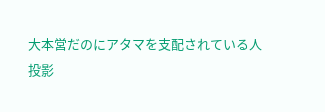大本営だのにアタマを支配されている人
投影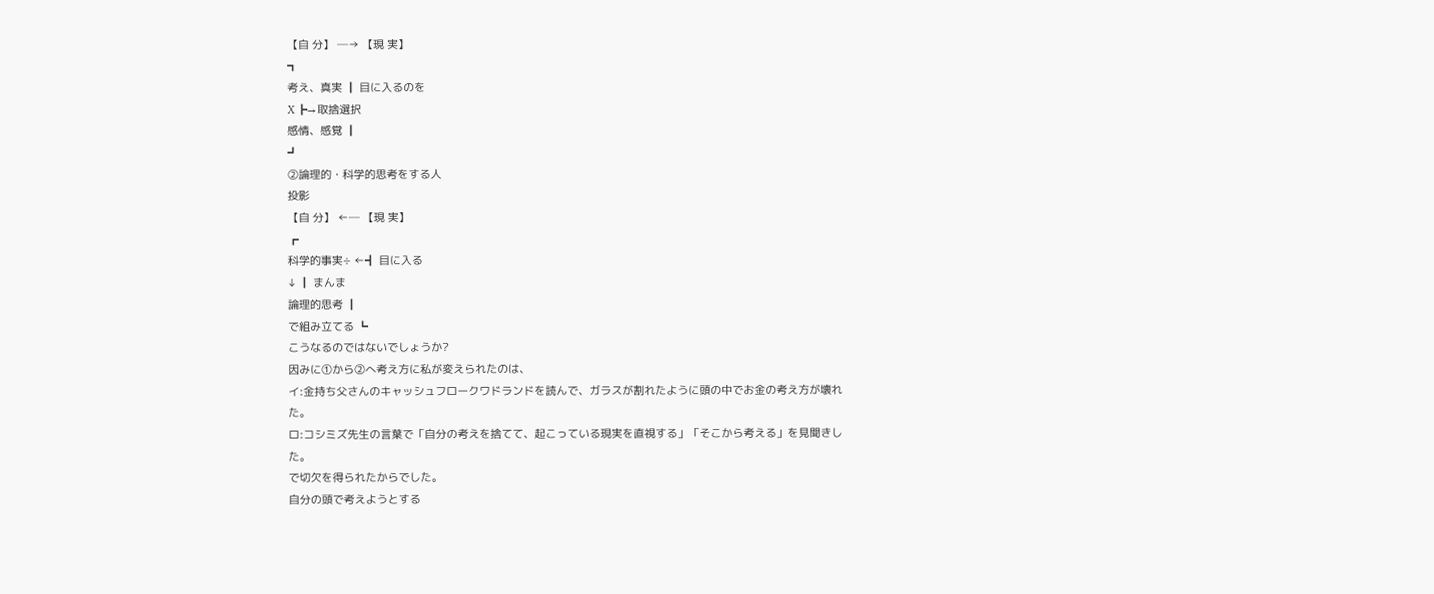【自 分】 ─→ 【現 実】
┓
考え、真実 ┃ 目に入るのを
X ┣→ 取捨選択
感情、感覚 ┃
┛
②論理的・科学的思考をする人
投影
【自 分】 ←─ 【現 実】
┏
科学的事実÷ ←┫ 目に入る
↓ ┃ まんま
論理的思考 ┃
で組み立てる ┗
こうなるのではないでしょうか?
因みに①から②へ考え方に私が変えられたのは、
イ:金持ち父さんのキャッシュフロークワドランドを読んで、ガラスが割れたように頭の中でお金の考え方が壊れた。
ロ:コシミズ先生の言葉で「自分の考えを捨てて、起こっている現実を直視する」「そこから考える」を見聞きした。
で切欠を得られたからでした。
自分の頭で考えようとする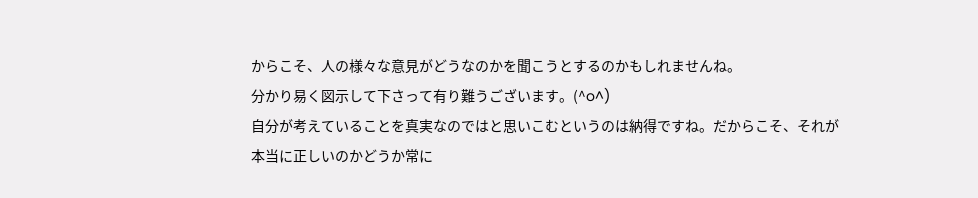からこそ、人の様々な意見がどうなのかを聞こうとするのかもしれませんね。
分かり易く図示して下さって有り難うございます。(^o^)
自分が考えていることを真実なのではと思いこむというのは納得ですね。だからこそ、それが本当に正しいのかどうか常に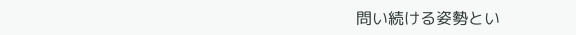問い続ける姿勢とい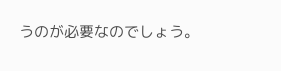うのが必要なのでしょう。